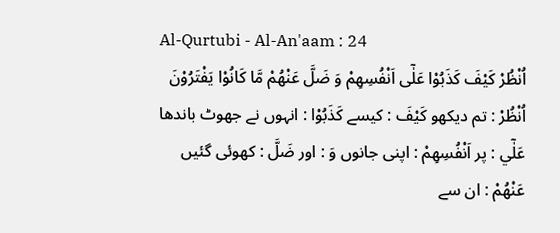Al-Qurtubi - Al-An'aam : 24
اُنْظُرْ كَیْفَ كَذَبُوْا عَلٰۤى اَنْفُسِهِمْ وَ ضَلَّ عَنْهُمْ مَّا كَانُوْا یَفْتَرُوْنَ
اُنْظُرْ : تم دیکھو كَيْفَ : کیسے كَذَبُوْا : انہوں نے جھوٹ باندھا عَلٰٓي : پر اَنْفُسِهِمْ : اپنی جانوں وَ : اور ضَلَّ : کھوئی گئیں عَنْهُمْ : ان سے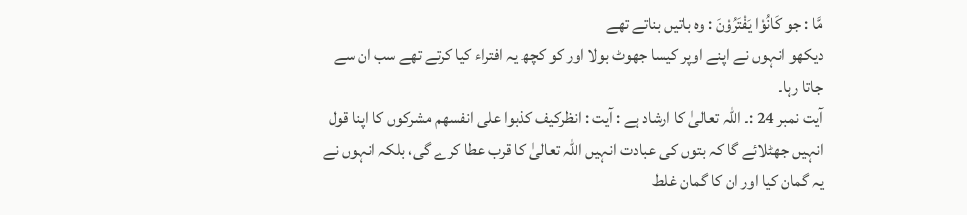مَّا : جو كَانُوْا يَفْتَرُوْنَ : وہ باتیں بناتے تھے
دیکھو انہوں نے اپنے اوپر کیسا جھوٹ بولا اور کو کچھ یہ افتراء کیا کرتے تھے سب ان سے جاتا رہا۔
آیت نمبر 24 :۔ اللہ تعالیٰ کا ارشاد ہے : آیت : انظرکیف کذبوا علی انفسھم مشرکوں کا اپنا قول انہیں جھٹلائے گا کہ بتوں کی عبادت انہیں اللہ تعالیٰ کا قرب عطا کرے گی، بلکہ انہوں نے یہ گمان کیا اور ان کا گمان غلط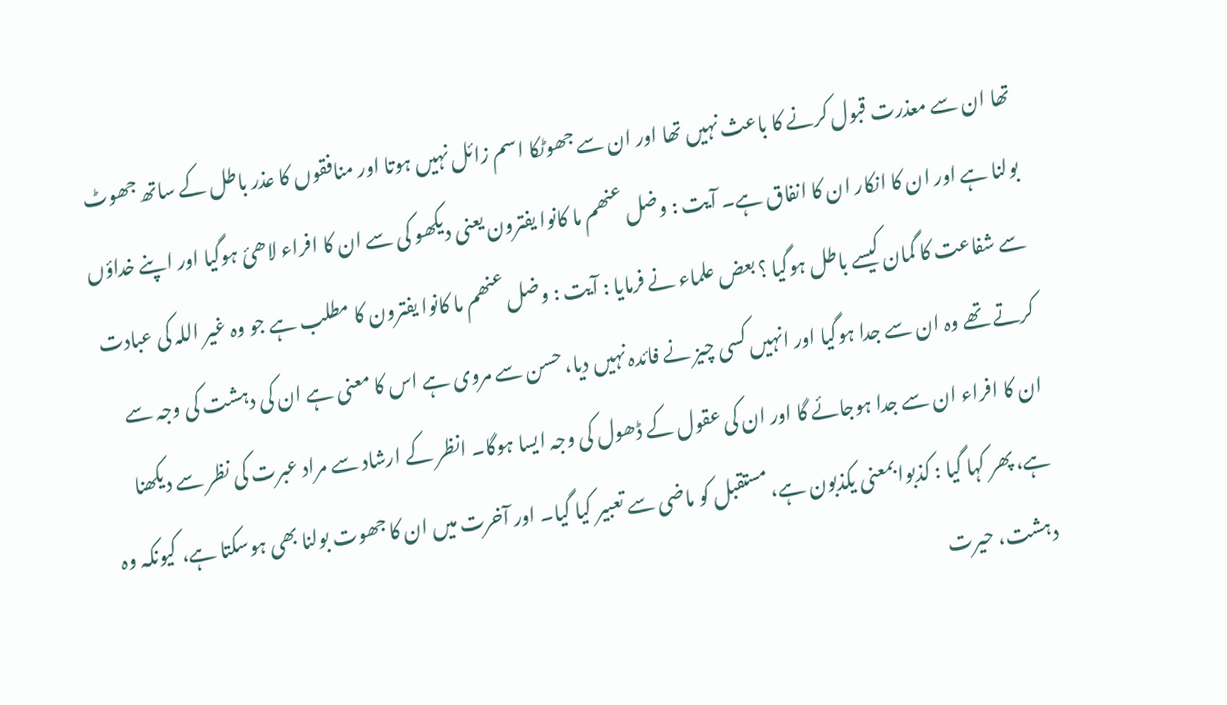تھا ان سے معذرت قبول کرنے کا باعث نہیں تھا اور ان سے جھوٹکا اسم زائل نہیں ہوتا اور منافقوں کا عذر باطل کے ساتھ جھوٹ بولنا ہے اور ان کا انکار ان کا انفاق ہے۔ آیت : وضل عنھم ما کانوا یفترون یعنی دیکھو کی سے ان کا افراء لاھیٔ ہوگیا اور اپنے خداؤں سے شفاعت کا گمان کیسے باطل ہوگیا ؟ بعض علماء نے فرمایا : آیت : وضل عنھم ما کانوا یفترون کا مطلب ہے جو وہ غیر اللہ کی عبادت کرتے تھے وہ ان سے جدا ہوگیا اور انہیں کسی چیز نے فائدہ نہیں دیا، حسن سے مروی ہے اس کا معنی ہے ان کی دہشت کی وجہ سے ان کا افراء ان سے جدا ہوجائے گا اور ان کی عقول کے ڈھول کی وجہ ایسا ہوگا۔ انظر کے ارشاد سے مراد عبرت کی نظر سے دیکھنا ہے، پھر کہا گیا : کذبوا بمعنی یکذبون ہے، مستقبل کو ماضی سے تعبیر کیا گیا۔ اور آخرت میں ان کا جھوت بولنا بھی ہوسکتا ہے، کیونکہ وہ دہشت، حیرت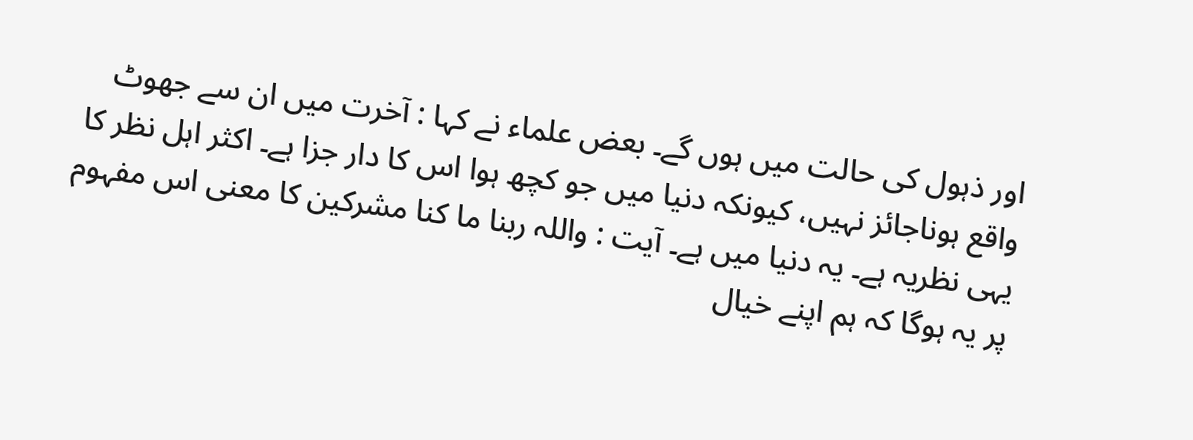اور ذہول کی حالت میں ہوں گے۔ بعض علماء نے کہا : آخرت میں ان سے جھوٹ واقع ہوناجائز نہیں، کیونکہ دنیا میں جو کچھ ہوا اس کا دار جزا ہے۔ اکثر اہل نظر کا یہی نظریہ ہے۔ یہ دنیا میں ہے۔ آیت : واللہ ربنا ما کنا مشرکین کا معنی اس مفہوم پر یہ ہوگا کہ ہم اپنے خیال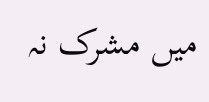میں مشرک نہ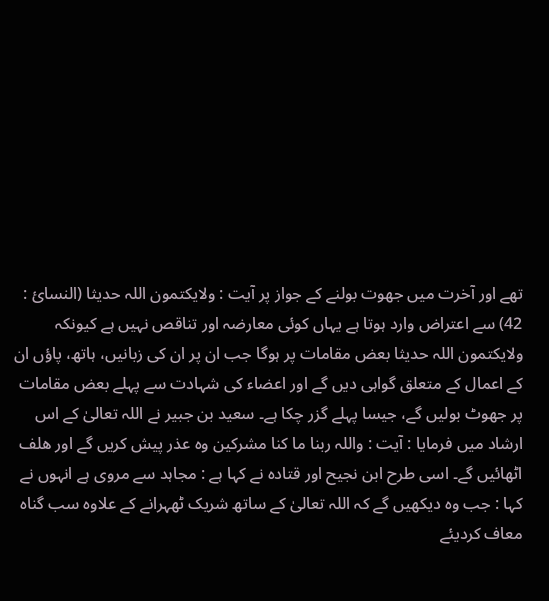تھے اور آخرت میں جھوت بولنے کے جواز پر آیت : ولایکتمون اللہ حدیثا (النسائ : 42) سے اعتراض وارد ہوتا ہے یہاں کوئی معارضہ اور تناقص نہیں ہے کیونکہ ولایکتمون اللہ حدیثا بعض مقامات پر ہوگا جب ان پر ان کی زبانیں، ہاتھ، پاؤں ان کے اعمال کے متعلق گواہی دیں گے اور اعضاء کی شہادت سے پہلے بعض مقامات پر جھوٹ بولیں گے، جیسا پہلے گزر چکا ہے۔ سعید بن جبیر نے اللہ تعالیٰ کے اس ارشاد میں فرمایا : آیت : واللہ ربنا ما کنا مشرکین وہ عذر پیش کریں گے اور ھلف اٹھائیں گے۔ اسی طرح ابن نجیح اور قتادہ نے کہا ہے : مجاہد سے مروی ہے انہوں نے کہا : جب وہ دیکھیں گے کہ اللہ تعالیٰ کے ساتھ شریک ٹھہرانے کے علاوہ سب گناہ معاف کردیئے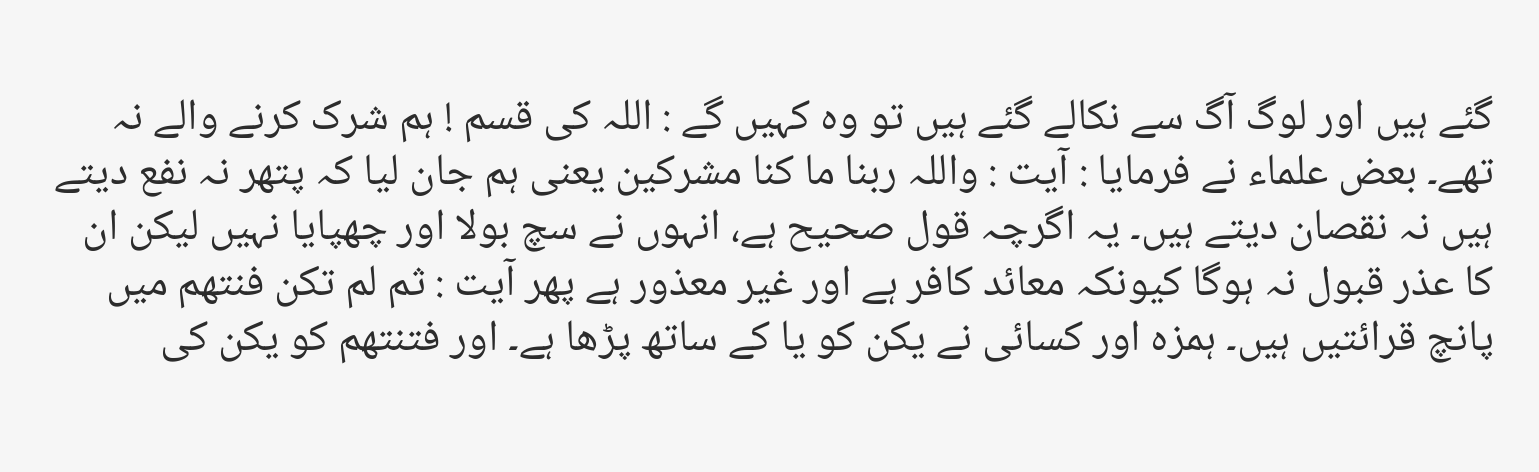گئے ہیں اور لوگ آگ سے نکالے گئے ہیں تو وہ کہیں گے : اللہ کی قسم ! ہم شرک کرنے والے نہ تھے۔ بعض علماء نے فرمایا : آیت : واللہ ربنا ما کنا مشرکین یعنی ہم جان لیا کہ پتھر نہ نفع دیتے ہیں نہ نقصان دیتے ہیں۔ یہ اگرچہ قول صحیح ہے، انہوں نے سچ بولا اور چھپایا نہیں لیکن ان کا عذر قبول نہ ہوگا کیونکہ معائد کافر ہے اور غیر معذور ہے پھر آیت : ثم لم تکن فنتھم میں پانچ قرائتیں ہیں۔ ہمزہ اور کسائی نے یکن کو یا کے ساتھ پڑھا ہے۔ اور فتنتھم کو یکن کی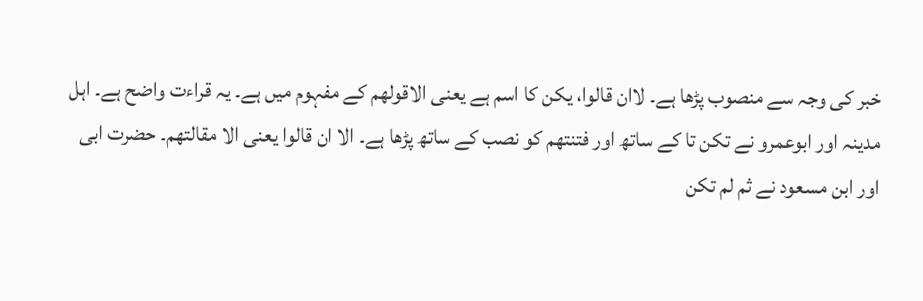خبر کی وجہ سے منصوب پڑھا ہے۔ لاان قالوا، یکن کا اسم ہے یعنی الاقولھم کے مفہوم میں ہے۔ یہ قراءت واضح ہے۔ اہل مدینہ اور ابوعمرو نے تکن تا کے ساتھ اور فتنتھم کو نصب کے ساتھ پڑھا ہے۔ الا ان قالوا یعنی الا مقالتھم۔ حضرت ابی اور ابن مسعود نے ثم لم تکن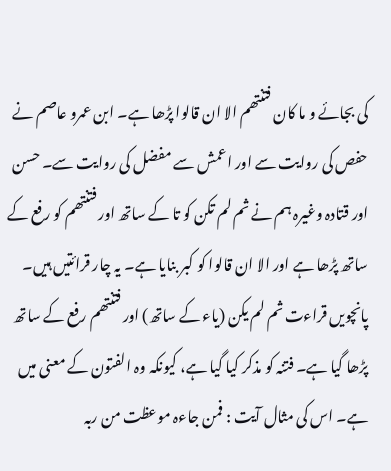کی بجائے و ما کان فتنتھم الا ان قالوا پڑھا ہے۔ ابن عمرو عاصم نے حفص کی روایت سے اور اعمش سے مفضل کی روایت سے۔ حسن اور قتادہ وغیرہ ہم نے ثم لم تکن کو تا کے ساتھ اور فتنتھم کو رفع کے ساتھ پڑھا ہے اور الا ان قالوا کو کبر بنایا ہے۔ یہ چار قرائتیں ہیں۔ پانچویں قراءت ثم لم یکن (یاء کے ساتھ) اور فتنتھم رفع کے ساتھ پڑھا گیا ہے۔ فتنہ کو مذکر کیا گیا ہے، کیونکہ وہ الفتون کے معنی میں ہے۔ اس کی مثال آیت : فمن جاءہ موعظت من ربہ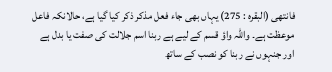فانتھی (البقرہ : 275) یہاں بھی جاء فعل مذکر ذکر کیا گیا ہے، حالانکہ فاعل موعظت ہے۔ واللہ واؤ قسم کے لیے ہے ربنا اسم جلالت کی صفت یا بدل ہے اور جنہوں نے ربنا کو نصب کے ساتھ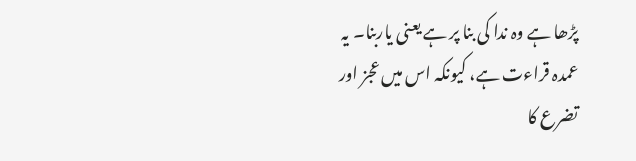پڑھا ہے وہ ندا کی بنا پر ہے یعنی یاربنا۔ یہ عمدہ قراءت ہے، کیونکہ اس میں عجز اور تضرع کا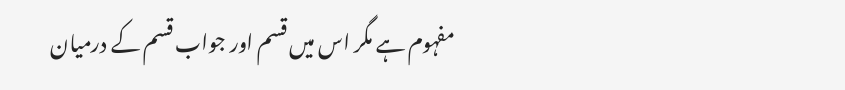مفہوم ہے مگر اس میں قسم اور جواب قسم کے درمیان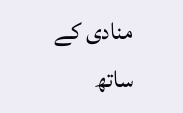منادی کے ساتھ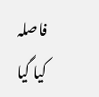فاصلہ کیا گیا